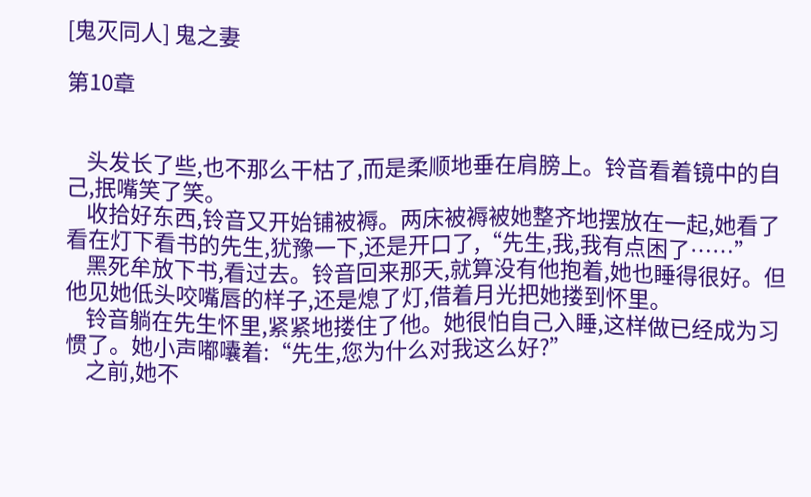[鬼灭同人] 鬼之妻

第10章


    头发长了些,也不那么干枯了,而是柔顺地垂在肩膀上。铃音看着镜中的自己,抿嘴笑了笑。
    收拾好东西,铃音又开始铺被褥。两床被褥被她整齐地摆放在一起,她看了看在灯下看书的先生,犹豫一下,还是开口了,“先生,我,我有点困了……”
    黑死牟放下书,看过去。铃音回来那天,就算没有他抱着,她也睡得很好。但他见她低头咬嘴唇的样子,还是熄了灯,借着月光把她搂到怀里。
    铃音躺在先生怀里,紧紧地搂住了他。她很怕自己入睡,这样做已经成为习惯了。她小声嘟囔着:“先生,您为什么对我这么好?”
    之前,她不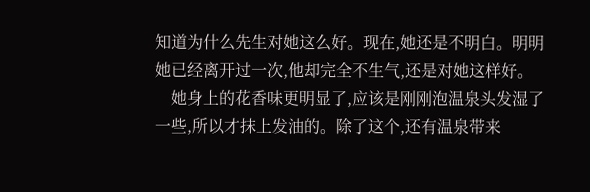知道为什么先生对她这么好。现在,她还是不明白。明明她已经离开过一次,他却完全不生气,还是对她这样好。
    她身上的花香味更明显了,应该是刚刚泡温泉头发湿了一些,所以才抹上发油的。除了这个,还有温泉带来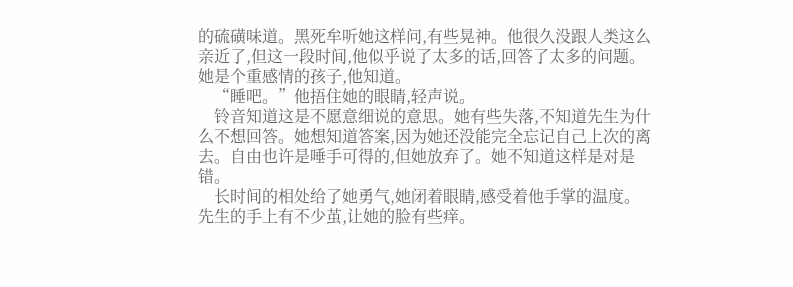的硫磺味道。黑死牟听她这样问,有些晃神。他很久没跟人类这么亲近了,但这一段时间,他似乎说了太多的话,回答了太多的问题。她是个重感情的孩子,他知道。
    “睡吧。”他捂住她的眼睛,轻声说。
    铃音知道这是不愿意细说的意思。她有些失落,不知道先生为什么不想回答。她想知道答案,因为她还没能完全忘记自己上次的离去。自由也许是唾手可得的,但她放弃了。她不知道这样是对是错。
    长时间的相处给了她勇气,她闭着眼睛,感受着他手掌的温度。先生的手上有不少茧,让她的脸有些痒。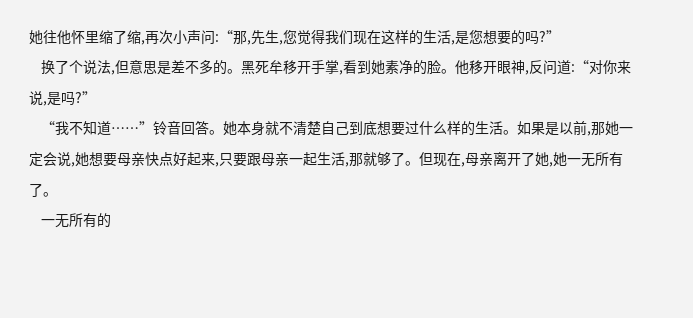她往他怀里缩了缩,再次小声问:“那,先生,您觉得我们现在这样的生活,是您想要的吗?”
    换了个说法,但意思是差不多的。黑死牟移开手掌,看到她素净的脸。他移开眼神,反问道:“对你来说,是吗?”
    “我不知道……”铃音回答。她本身就不清楚自己到底想要过什么样的生活。如果是以前,那她一定会说,她想要母亲快点好起来,只要跟母亲一起生活,那就够了。但现在,母亲离开了她,她一无所有了。
    一无所有的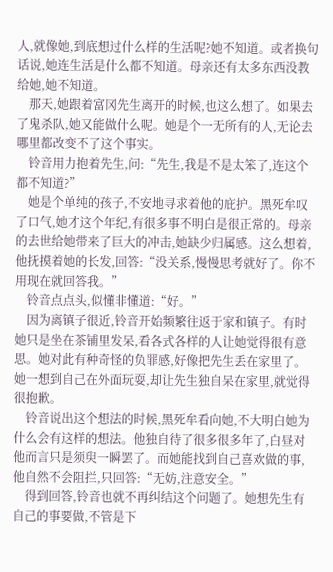人,就像她,到底想过什么样的生活呢?她不知道。或者换句话说,她连生活是什么都不知道。母亲还有太多东西没教给她,她不知道。
    那天,她跟着富冈先生离开的时候,也这么想了。如果去了鬼杀队,她又能做什么呢。她是个一无所有的人,无论去哪里都改变不了这个事实。
    铃音用力抱着先生,问:“先生,我是不是太笨了,连这个都不知道?”
    她是个单纯的孩子,不安地寻求着他的庇护。黑死牟叹了口气,她才这个年纪,有很多事不明白是很正常的。母亲的去世给她带来了巨大的冲击,她缺少归属感。这么想着,他抚摸着她的长发,回答:“没关系,慢慢思考就好了。你不用现在就回答我。”
    铃音点点头,似懂非懂道:“好。”
    因为离镇子很近,铃音开始频繁往返于家和镇子。有时她只是坐在茶铺里发呆,看各式各样的人让她觉得很有意思。她对此有种奇怪的负罪感,好像把先生丢在家里了。她一想到自己在外面玩耍,却让先生独自呆在家里,就觉得很抱歉。
    铃音说出这个想法的时候,黑死牟看向她,不大明白她为什么会有这样的想法。他独自待了很多很多年了,白昼对他而言只是须臾一瞬罢了。而她能找到自己喜欢做的事,他自然不会阻拦,只回答:“无妨,注意安全。”
    得到回答,铃音也就不再纠结这个问题了。她想先生有自己的事要做,不管是下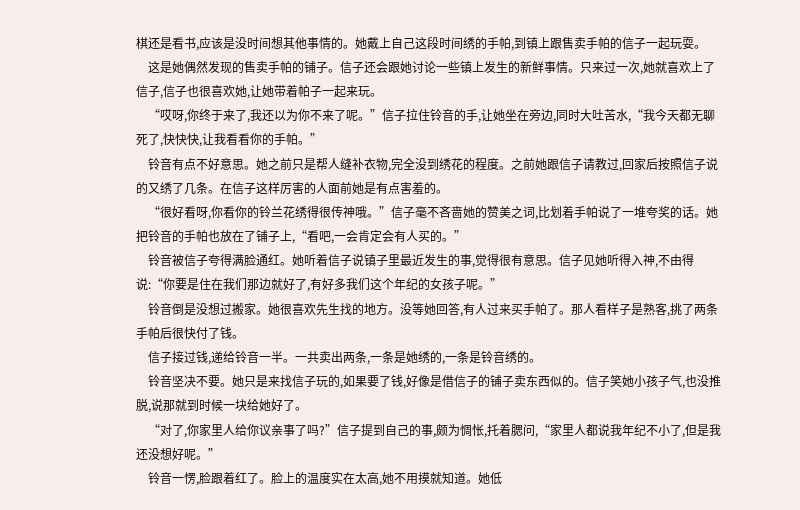棋还是看书,应该是没时间想其他事情的。她戴上自己这段时间绣的手帕,到镇上跟售卖手帕的信子一起玩耍。
    这是她偶然发现的售卖手帕的铺子。信子还会跟她讨论一些镇上发生的新鲜事情。只来过一次,她就喜欢上了信子,信子也很喜欢她,让她带着帕子一起来玩。
    “哎呀,你终于来了,我还以为你不来了呢。”信子拉住铃音的手,让她坐在旁边,同时大吐苦水,“我今天都无聊死了,快快快,让我看看你的手帕。”
    铃音有点不好意思。她之前只是帮人缝补衣物,完全没到绣花的程度。之前她跟信子请教过,回家后按照信子说的又绣了几条。在信子这样厉害的人面前她是有点害羞的。
    “很好看呀,你看你的铃兰花绣得很传神哦。”信子毫不吝啬她的赞美之词,比划着手帕说了一堆夸奖的话。她把铃音的手帕也放在了铺子上,“看吧,一会肯定会有人买的。”
    铃音被信子夸得满脸通红。她听着信子说镇子里最近发生的事,觉得很有意思。信子见她听得入神,不由得说:“你要是住在我们那边就好了,有好多我们这个年纪的女孩子呢。”
    铃音倒是没想过搬家。她很喜欢先生找的地方。没等她回答,有人过来买手帕了。那人看样子是熟客,挑了两条手帕后很快付了钱。
    信子接过钱,递给铃音一半。一共卖出两条,一条是她绣的,一条是铃音绣的。
    铃音坚决不要。她只是来找信子玩的,如果要了钱,好像是借信子的铺子卖东西似的。信子笑她小孩子气,也没推脱,说那就到时候一块给她好了。
    “对了,你家里人给你议亲事了吗?”信子提到自己的事,颇为惆怅,托着腮问,“家里人都说我年纪不小了,但是我还没想好呢。”
    铃音一愣,脸跟着红了。脸上的温度实在太高,她不用摸就知道。她低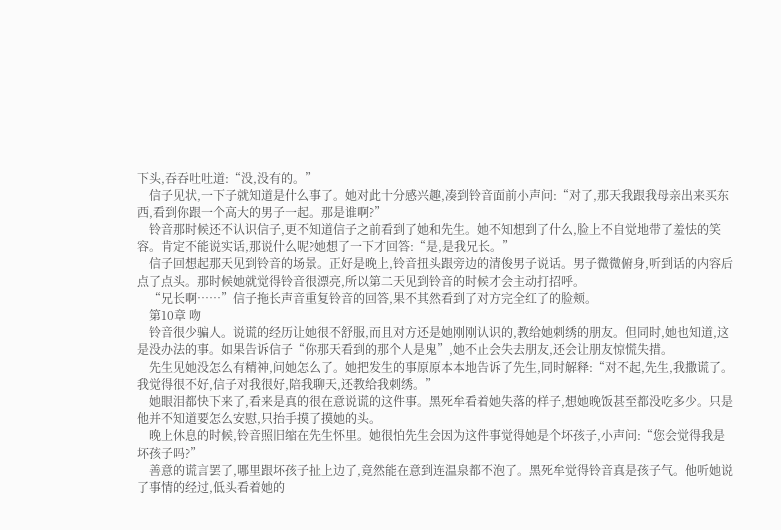下头,吞吞吐吐道:“没,没有的。”
    信子见状,一下子就知道是什么事了。她对此十分感兴趣,凑到铃音面前小声问:“对了,那天我跟我母亲出来买东西,看到你跟一个高大的男子一起。那是谁啊?”
    铃音那时候还不认识信子,更不知道信子之前看到了她和先生。她不知想到了什么,脸上不自觉地带了羞怯的笑容。肯定不能说实话,那说什么呢?她想了一下才回答:“是,是我兄长。”
    信子回想起那天见到铃音的场景。正好是晚上,铃音扭头跟旁边的清俊男子说话。男子微微俯身,听到话的内容后点了点头。那时候她就觉得铃音很漂亮,所以第二天见到铃音的时候才会主动打招呼。
    “兄长啊……”信子拖长声音重复铃音的回答,果不其然看到了对方完全红了的脸颊。
    第10章 吻
    铃音很少骗人。说谎的经历让她很不舒服,而且对方还是她刚刚认识的,教给她刺绣的朋友。但同时,她也知道,这是没办法的事。如果告诉信子“你那天看到的那个人是鬼”,她不止会失去朋友,还会让朋友惊慌失措。
    先生见她没怎么有精神,问她怎么了。她把发生的事原原本本地告诉了先生,同时解释:“对不起,先生,我撒谎了。我觉得很不好,信子对我很好,陪我聊天,还教给我刺绣。”
    她眼泪都快下来了,看来是真的很在意说谎的这件事。黑死牟看着她失落的样子,想她晚饭甚至都没吃多少。只是他并不知道要怎么安慰,只抬手摸了摸她的头。
    晚上休息的时候,铃音照旧缩在先生怀里。她很怕先生会因为这件事觉得她是个坏孩子,小声问:“您会觉得我是坏孩子吗?”
    善意的谎言罢了,哪里跟坏孩子扯上边了,竟然能在意到连温泉都不泡了。黑死牟觉得铃音真是孩子气。他听她说了事情的经过,低头看着她的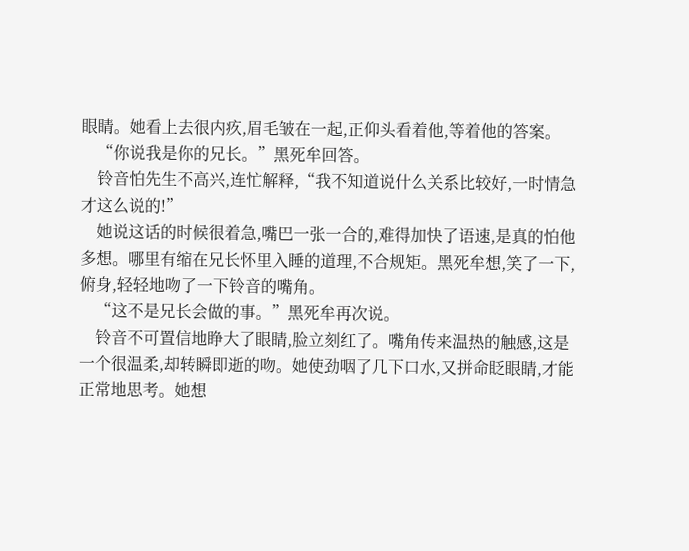眼睛。她看上去很内疚,眉毛皱在一起,正仰头看着他,等着他的答案。
    “你说我是你的兄长。”黑死牟回答。
    铃音怕先生不高兴,连忙解释,“我不知道说什么关系比较好,一时情急才这么说的!”
    她说这话的时候很着急,嘴巴一张一合的,难得加快了语速,是真的怕他多想。哪里有缩在兄长怀里入睡的道理,不合规矩。黑死牟想,笑了一下,俯身,轻轻地吻了一下铃音的嘴角。
    “这不是兄长会做的事。”黑死牟再次说。
    铃音不可置信地睁大了眼睛,脸立刻红了。嘴角传来温热的触感,这是一个很温柔,却转瞬即逝的吻。她使劲咽了几下口水,又拼命眨眼睛,才能正常地思考。她想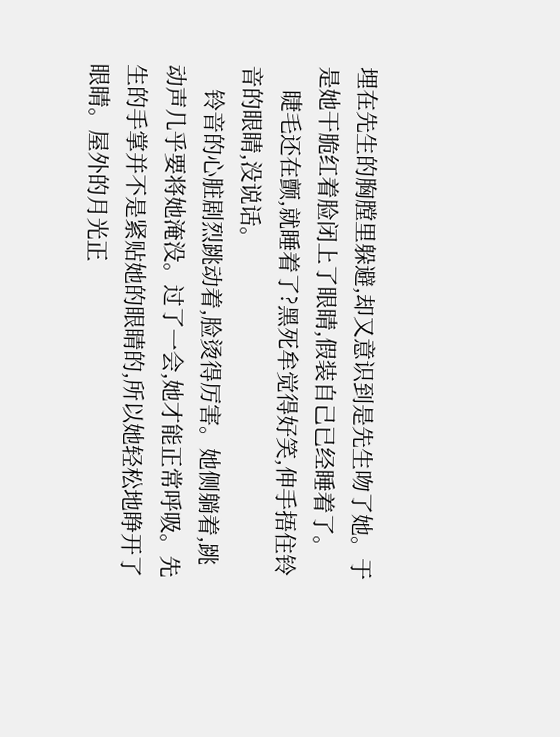埋在先生的胸膛里躲避,却又意识到是先生吻了她。于是她干脆红着脸闭上了眼睛,假装自己已经睡着了。
    睫毛还在颤,就睡着了?黑死牟觉得好笑,伸手捂住铃音的眼睛,没说话。
    铃音的心脏剧烈跳动着,脸烫得厉害。她侧躺着,跳动声几乎要将她淹没。过了一会,她才能正常呼吸。先生的手掌并不是紧贴她的眼睛的,所以她轻松地睁开了眼睛。屋外的月光正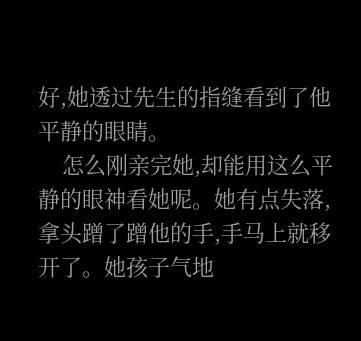好,她透过先生的指缝看到了他平静的眼睛。
    怎么刚亲完她,却能用这么平静的眼神看她呢。她有点失落,拿头蹭了蹭他的手,手马上就移开了。她孩子气地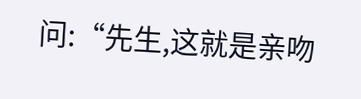问:“先生,这就是亲吻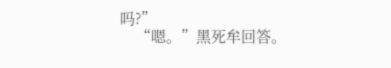吗?”
    “嗯。”黑死牟回答。